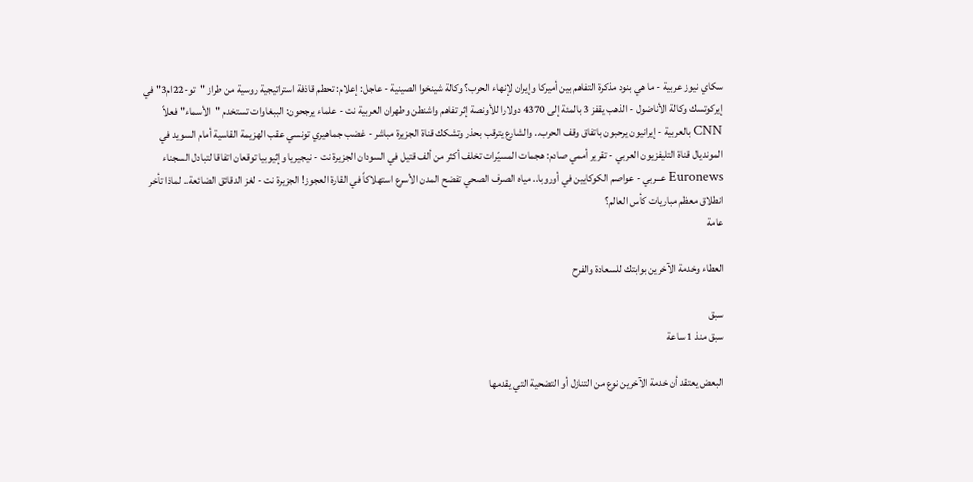سكاي نيوز عربية - ما هي بنود مذكرة التفاهم بين أميركا وإيران لإنهاء الحرب؟ وكالة شينخوا الصينية - عاجل: إعلام: تحطم قاذفة استراتيجية روسية من طراز "تو-22ام3" في إيركوتسك وكالة الأناضول - الذهب يقفز 3 بالمئة إلى 4370 دولارا للأونصة إثر تفاهم واشنطن وطهران العربية نت - علماء يرجحون: الببغاوات تستخدم "الأسماء" فعلاً CNN بالعربية - إيرانيون يرحبون باتفاق وقف الحرب.. والشارع يترقب بحذر وتشكك قناة الجزيرة مباشر - غضب جماهيري تونسي عقب الهزيمة القاسية أمام السويد في المونديال قناة التليفزيون العربي - تقرير أممي صادم: هجمات المسيّرات تخلف أكثر من ألف قتيل في السودان الجزيرة نت - نيجيريا وإثيوبيا توقعان اتفاقا لتبادل السجناء Euronews عــربي - عواصم الكوكايين في أوروبا.. مياه الصرف الصحي تفضح المدن الأسرع استهلاكاً في القارة العجوز! الجزيرة نت - لغز الدقائق الضائعة.. لماذا تأخر انطلاق معظم مباريات كأس العالم؟
عامة

العطاء وخدمة الآخرين بوابتك للسعادة والفرح

سبق
سبق منذ 1 ساعة

البعض يعتقد أن خدمة الآخرين نوع من التنازل أو التضحية التي يقدمها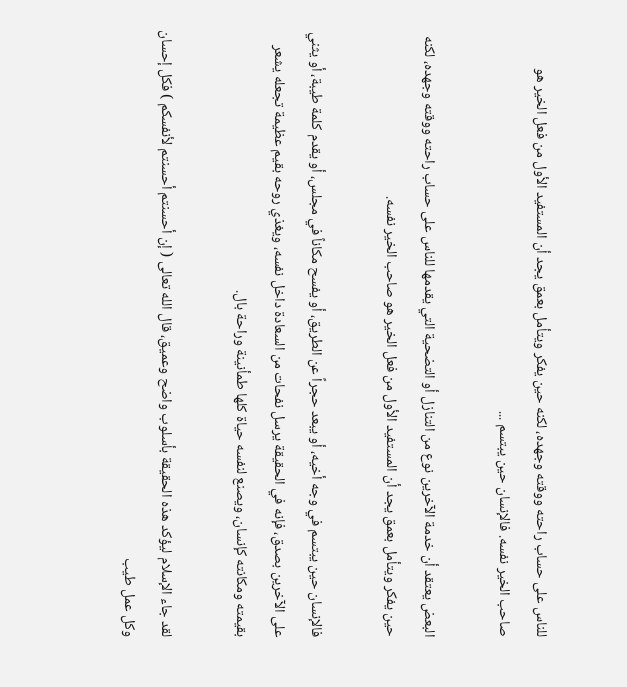للناس على حساب راحته ووقته وجهده، لكنه حين يفكر ويتأمل بعمق يجد أن المستفيد الأول من فعل الخير هو صاحب الخير نفسه. فالإنسان حين يبتسم ...

البعض يعتقد أن خدمة الآخرين نوع من التنازل أو التضحية التي يقدمها للناس على حساب راحته ووقته وجهده، لكنه حين يفكر ويتأمل بعمق يجد أن المستفيد الأول من فعل الخير هو صاحب الخير نفسه.

فالإنسان حين يبتسم في وجه أخيه، أو يبعد حجراً عن الطريق، أو يفسح مكاناً في مجلس، أو يقدم كلمة طيبة، أو يثني على الآخرين بصدق، فإنه في الحقيقة يرسل نفحات من السعادة داخل نفسه، ويغذي روحه بقيم عظيمة تجعله يشعر بقيمته ومكانته كإنسان، ويصنع لنفسه حياة كلها طمأنينة وراحة بال.

لقد جاء الإسلام ليؤكد هذه الحقيقة بأسلوب واضح وعميق، قال الله تعالى ( إن أحسنتم أحسنتم لأنفسكم ) فكل إحسان وكل عمل طيب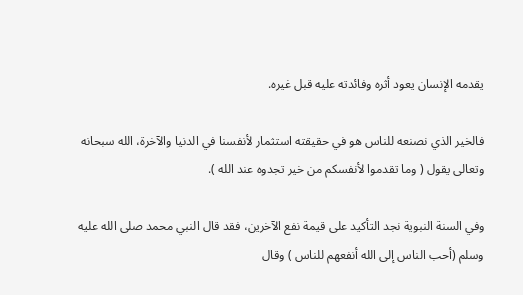يقدمه الإنسان يعود أثره وفائدته عليه قبل غيره.

فالخير الذي نصنعه للناس هو في حقيقته استثمار لأنفسنا في الدنيا والآخرة، الله سبحانه وتعالى يقول ( وما تقدموا لأنفسكم من خير تجدوه عند الله ).

وفي السنة النبوية نجد التأكيد على قيمة نفع الآخرين، فقد قال النبي محمد صلى الله عليه وسلم (أحب الناس إلى الله أنفعهم للناس ) وقال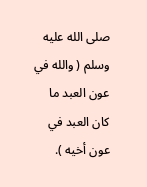صلى الله عليه وسلم ( والله في عون العبد ما كان العبد في عون أخيه ).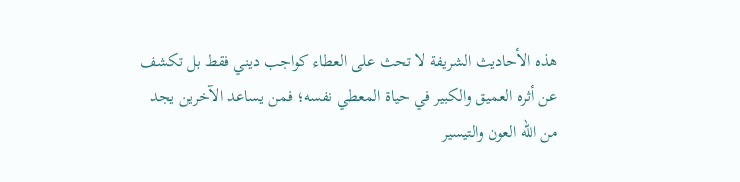هذه الأحاديث الشريفة لا تحث على العطاء كواجب ديني فقط بل تكشف عن أثره العميق والكبير في حياة المعطي نفسه؛ فمن يساعد الآخرين يجد من الله العون والتيسير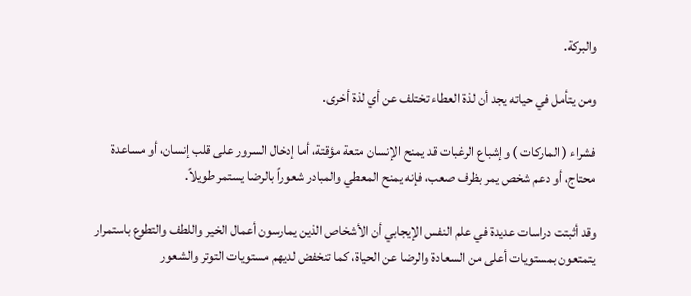والبركة.

ومن يتأمل في حياته يجد أن لذة العطاء تختلف عن أي لذة أخرى.

فشراء ( الماركات ) وإشباع الرغبات قد يمنح الإنسان متعة مؤقتة، أما إدخال السرور على قلب إنسان، أو مساعدة محتاج، أو دعم شخص يمر بظرف صعب، فإنه يمنح المعطي والمبادر شعوراً بالرضا يستمر طويلاً.

وقد أثبتت دراسات عديدة في علم النفس الإيجابي أن الأشخاص الذين يمارسون أعمال الخير واللطف والتطوع باستمرار يتمتعون بمستويات أعلى من السعادة والرضا عن الحياة، كما تنخفض لديهم مستويات التوتر والشعور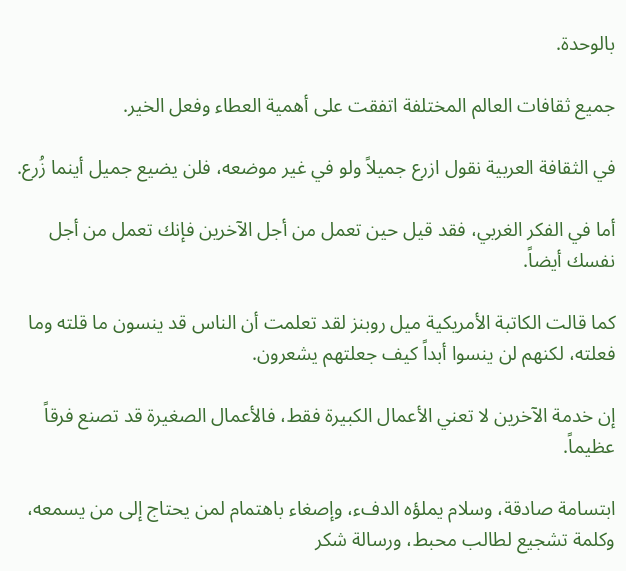بالوحدة.

جميع ثقافات العالم المختلفة اتفقت على أهمية العطاء وفعل الخير.

في الثقافة العربية نقول ازرع جميلاً ولو في غير موضعه، فلن يضيع جميل أينما زُرع.

أما في الفكر الغربي، فقد قيل حين تعمل من أجل الآخرين فإنك تعمل من أجل نفسك أيضاً.

كما قالت الكاتبة الأمريكية ميل روبنز لقد تعلمت أن الناس قد ينسون ما قلته وما فعلته، لكنهم لن ينسوا أبداً كيف جعلتهم يشعرون.

إن خدمة الآخرين لا تعني الأعمال الكبيرة فقط، فالأعمال الصغيرة قد تصنع فرقاً عظيماً.

ابتسامة صادقة، وسلام يملؤه الدفء، وإصغاء باهتمام لمن يحتاج إلى من يسمعه، وكلمة تشجيع لطالب محبط، ورسالة شكر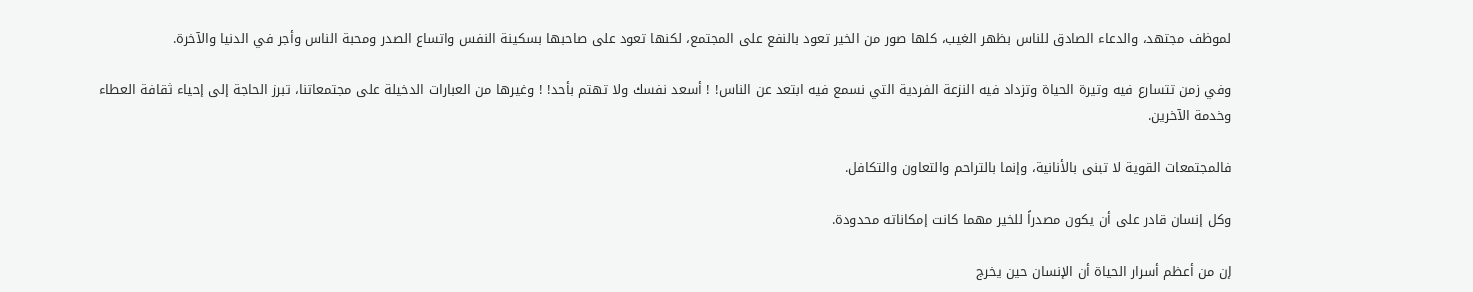لموظف مجتهد، والدعاء الصادق للناس بظهر الغيب، كلها صور من الخير تعود بالنفع على المجتمع، لكنها تعود على صاحبها بسكينة النفس واتساع الصدر ومحبة الناس وأجر في الدنيا والآخرة.

وفي زمن تتسارع فيه وتيرة الحياة وتزداد فيه النزعة الفردية التي نسمع فيه ابتعد عن الناس! ! أسعد نفسك ولا تهتم بأحد! ! وغيرها من العبارات الدخيلة على مجتمعاتنا، تبرز الحاجة إلى إحياء ثقافة العطاء وخدمة الآخرين.

فالمجتمعات القوية لا تبنى بالأنانية، وإنما بالتراحم والتعاون والتكافل.

وكل إنسان قادر على أن يكون مصدراً للخير مهما كانت إمكاناته محدودة.

إن من أعظم أسرار الحياة أن الإنسان حين يخرج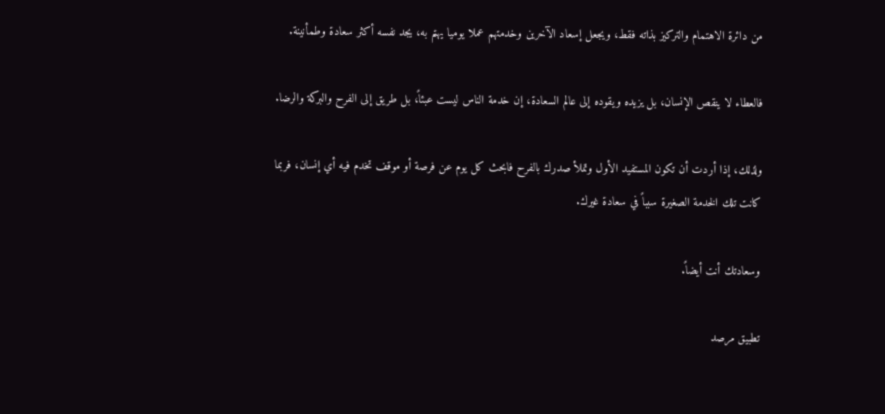من دائرة الاهتمام والتركيز بذاته فقط، ويجعل إسعاد الآخرين وخدمتهم عملا يوميا يهتم به، يجد نفسه أكثر سعادة وطمأنينة.

فالعطاء لا ينقص الإنسان، بل يزيده ويقوده إلى عالم السعادة، إن خدمة الناس ليست عبئاً، بل طريق إلى الفرح والبركة والرضا.

ولذلك، إذا أردت أن تكون المستفيد الأول وتملأ صدرك بالفرح فابحث كل يوم عن فرصة أو موقف تخدم فيه أي إنسان، فربما كانت تلك الخدمة الصغيرة سبباً في سعادة غيرك.

وسعادتك أنت أيضاً.

تطبيق مرصد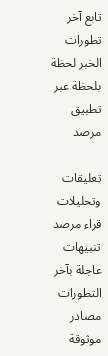تابع آخر تطورات الخبر لحظة بلحظة عبر تطبيق مرصد

تعليقات وتحليلات قراء مرصد
تنبيهات عاجلة بآخر التطورات
مصادر موثوقة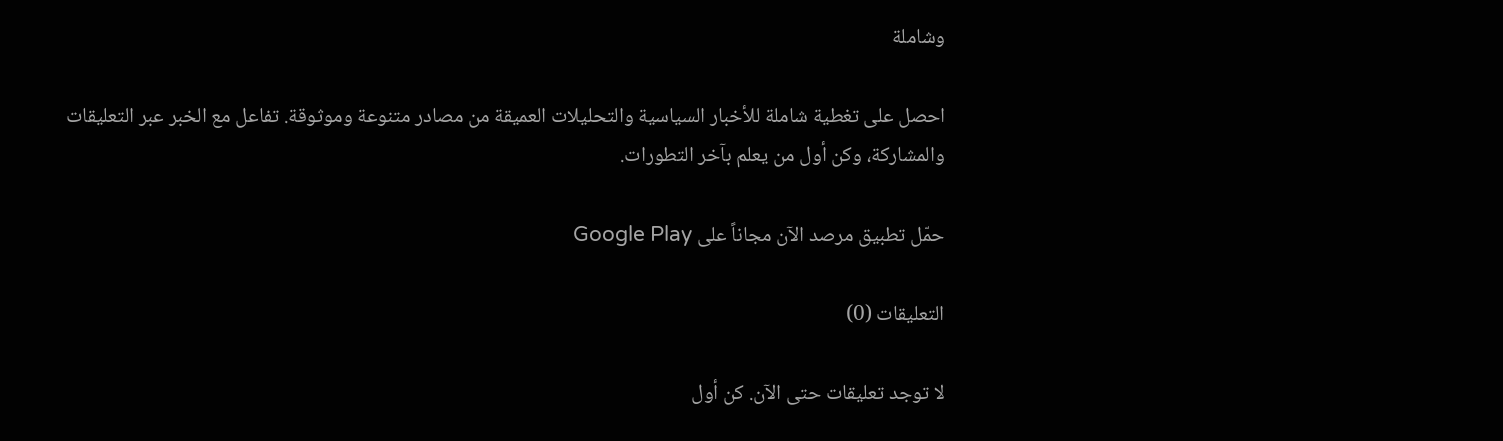وشاملة

احصل على تغطية شاملة للأخبار السياسية والتحليلات العميقة من مصادر متنوعة وموثوقة. تفاعل مع الخبر عبر التعليقات والمشاركة، وكن أول من يعلم بآخر التطورات.

حمّل تطبيق مرصد الآن مجاناً على Google Play

التعليقات (0)

لا توجد تعليقات حتى الآن. كن أول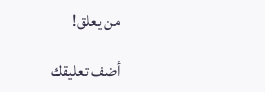من يعلق!

أضف تعليقك